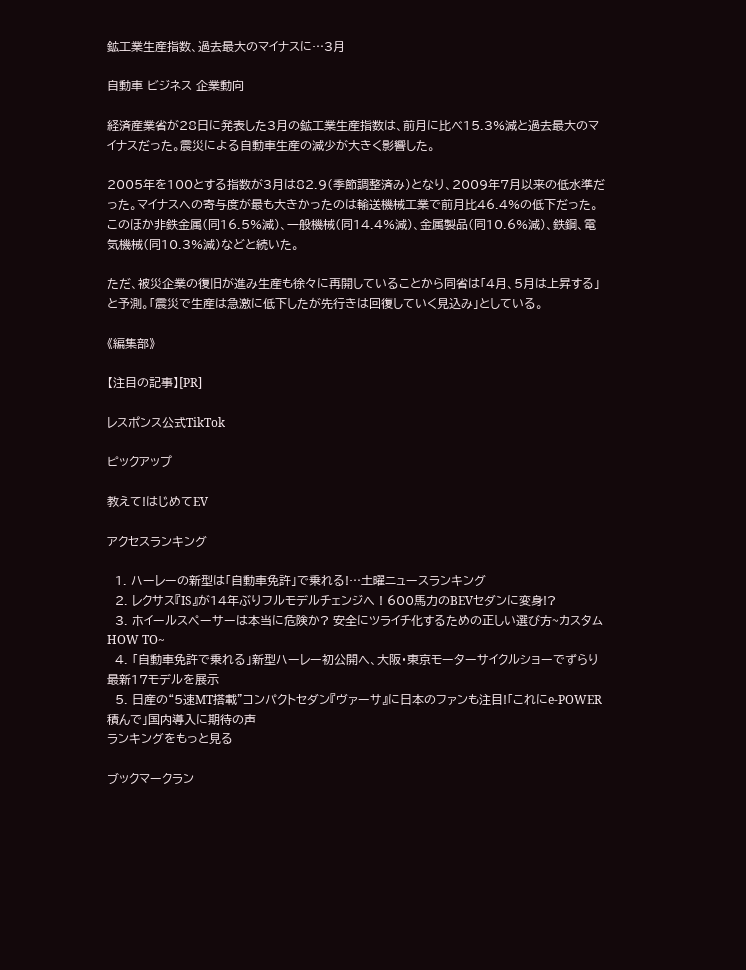鉱工業生産指数、過去最大のマイナスに…3月

自動車 ビジネス 企業動向

経済産業省が28日に発表した3月の鉱工業生産指数は、前月に比べ15.3%減と過去最大のマイナスだった。震災による自動車生産の減少が大きく影響した。

2005年を100とする指数が3月は82.9(季節調整済み)となり、2009年7月以来の低水準だった。マイナスへの寄与度が最も大きかったのは輸送機械工業で前月比46.4%の低下だった。このほか非鉄金属(同16.5%減)、一般機械(同14.4%減)、金属製品(同10.6%減)、鉄鋼、電気機械(同10.3%減)などと続いた。

ただ、被災企業の復旧が進み生産も徐々に再開していることから同省は「4月、5月は上昇する」と予測。「震災で生産は急激に低下したが先行きは回復していく見込み」としている。

《編集部》

【注目の記事】[PR]

レスポンス公式TikTok

ピックアップ

教えて!はじめてEV

アクセスランキング

  1. ハーレーの新型は「自動車免許」で乗れる!…土曜ニュースランキング
  2. レクサス『IS』が14年ぶりフルモデルチェンジへ ! 600馬力のBEVセダンに変身!?
  3. ホイールスペーサーは本当に危険か? 安全にツライチ化するための正しい選び方~カスタムHOW TO~
  4. 「自動車免許で乗れる」新型ハーレー初公開へ、大阪・東京モーターサイクルショーでずらり最新17モデルを展示
  5. 日産の“5速MT搭載”コンパクトセダン『ヴァーサ』に日本のファンも注目!「これにe-POWER積んで」国内導入に期待の声
ランキングをもっと見る

ブックマークラン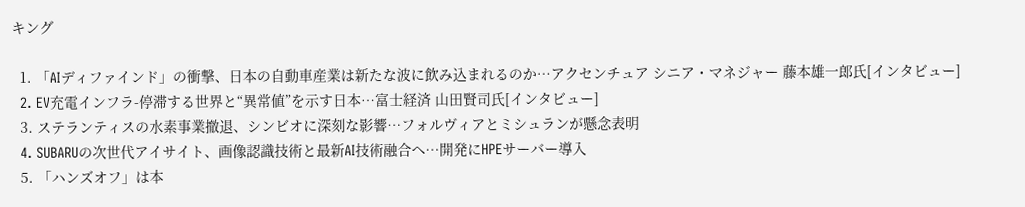キング

  1. 「AIディファインド」の衝撃、日本の自動車産業は新たな波に飲み込まれるのか…アクセンチュア シニア・マネジャー 藤本雄一郎氏[インタビュー]
  2. EV充電インフラ-停滞する世界と“異常値”を示す日本…富士経済 山田賢司氏[インタビュー]
  3. ステランティスの水素事業撤退、シンビオに深刻な影響…フォルヴィアとミシュランが懸念表明
  4. SUBARUの次世代アイサイト、画像認識技術と最新AI技術融合へ…開発にHPEサーバー導入
  5. 「ハンズオフ」は本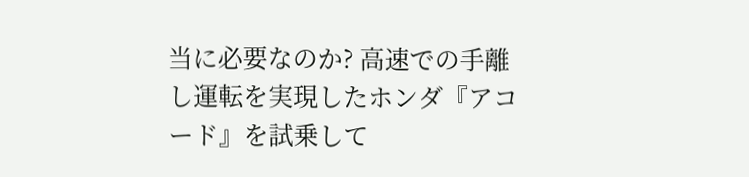当に必要なのか? 高速での手離し運転を実現したホンダ『アコード』を試乗して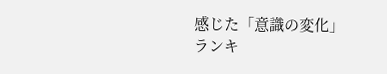感じた「意識の変化」
ランキ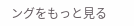ングをもっと見る